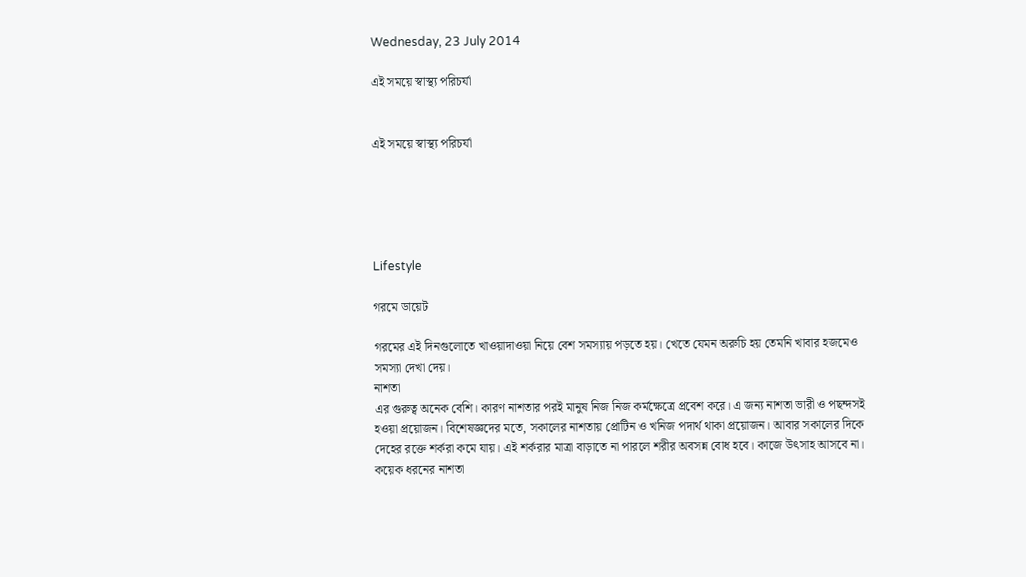Wednesday, 23 July 2014

এই সময়ে স্বাস্থ্য পরিচর্যা


এই সময়ে স্বাস্থ্য পরিচর্যা





Lifestyle

গরমে ডায়েট

গরমের এই দিনগুলোতে খাওয়াদাওয়া নিয়ে বেশ সমস্যায় পড়তে হয়। খেতে যেমন অরুচি হয় তেমনি খাবার হজমেও সমস্যা দেখা দেয়।
নাশতা
এর গুরুত্ব অনেক বেশি। কারণ নাশতার পরই মানুষ নিজ নিজ কর্মক্ষেত্রে প্রবেশ করে। এ জন্য নাশতা ভারী ও পছন্দসই হওয়া প্রয়োজন। বিশেষজ্ঞদের মতে, সকালের নাশতায় প্রোটিন ও খনিজ পদার্থ থাকা প্রয়োজন। আবার সকালের দিকে দেহের রক্তে শর্করা কমে যায়। এই শর্করার মাত্রা বাড়াতে না পারলে শরীর অবসন্ন বোধ হবে। কাজে উৎসাহ আসবে না।
কয়েক ধরনের নাশতা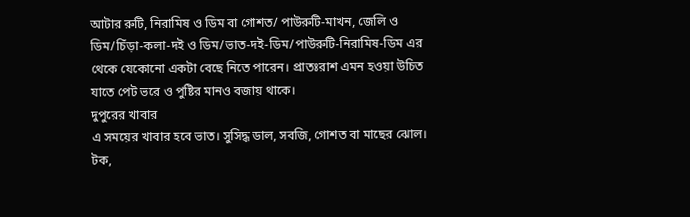আটার রুটি, নিরামিষ ও ডিম বা গোশত/ পাউরুটি-মাখন, জেলি ও ডিম/চিঁড়া-কলা-দই ও ডিম/ভাত-দই-ডিম/পাউরুটি-নিরামিষ-ডিম এর থেকে যেকোনো একটা বেছে নিতে পারেন। প্রাতঃরাশ এমন হওয়া উচিত যাতে পেট ভরে ও পুষ্টির মানও বজায় থাকে।
দুপুরের খাবার
এ সময়ের খাবার হবে ভাত। সুসিদ্ধ ডাল, সবজি, গোশত বা মাছের ঝোল। টক,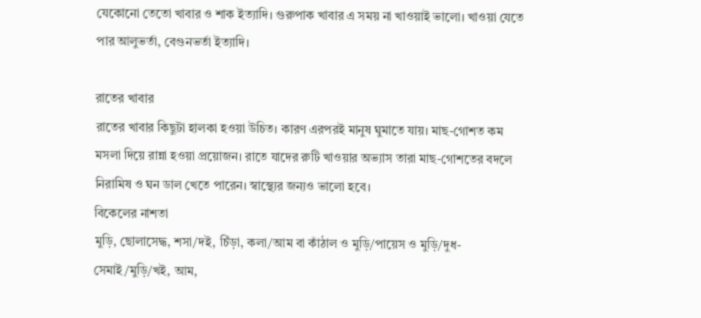যেকোনো তেতো খাবার ও শাক ইত্যাদি। গুরুপাক খাবার এ সময় না খাওয়াই ভালো। খাওয়া যেতে পার আলুভর্তা, বেগুনভর্তা ইত্যাদি।

রাতের খাবার
রাতের খাবার কিছুটা হালকা হওয়া উচিত। কারণ এরপরই মানুষ ঘুমাতে যায়। মাছ-গোশত কম মসলা দিয়ে রান্না হওয়া প্রয়োজন। রাতে যাদের রুটি খাওয়ার অভ্যাস তারা মাছ-গোশতের বদলে নিরামিষ ও ঘন ডাল খেতে পারেন। স্বাস্থ্যের জন্যও ভালো হবে।
বিকেলের নাশতা
মুড়ি, ছোলাসেদ্ধ, শসা/দই, চিঁড়া, কলা/আম বা কাঁঠাল ও মুড়ি/পায়েস ও মুড়ি/দুধ-সেমাই/মুড়ি/খই, আম,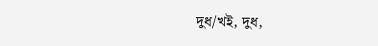দুধ/খই, দুধ,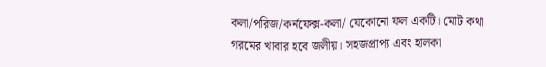কলা/পরিজ/কর্নফেক্স-কলা/ যেকোনো ফল একটি। মোট কথা গরমের খাবার হবে জলীয়। সহজপ্রাপ্য এবং হালকা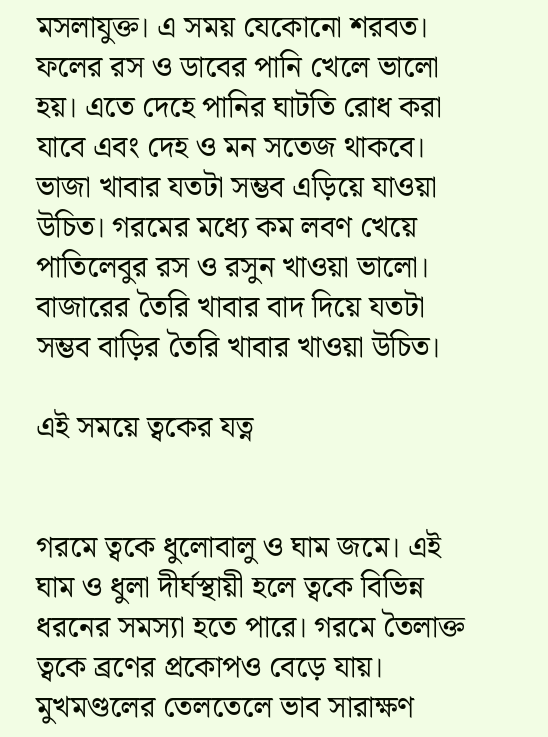মসলাযুক্ত। এ সময় যেকোনো শরবত। ফলের রস ও ডাবের পানি খেলে ভালো হয়। এতে দেহে পানির ঘাটতি রোধ করা যাবে এবং দেহ ও মন সতেজ থাকবে। ভাজা খাবার যতটা সম্ভব এড়িয়ে যাওয়া উচিত। গরমের মধ্যে কম লবণ খেয়ে পাতিলেবুর রস ও রসুন খাওয়া ভালো। বাজারের তৈরি খাবার বাদ দিয়ে যতটা সম্ভব বাড়ির তৈরি খাবার খাওয়া উচিত।

এই সময়ে ত্বকের যত্ন


গরমে ত্বকে ধুলোবালু ও ঘাম জমে। এই ঘাম ও ধুলা দীর্ঘস্থায়ী হলে ত্বকে বিভিন্ন ধরনের সমস্যা হতে পারে। গরমে তৈলাক্ত ত্বকে ব্রণের প্রকোপও বেড়ে যায়। মুখমণ্ডলের তেলতেলে ভাব সারাক্ষণ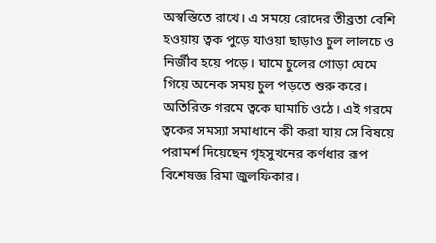অস্বস্তিতে রাখে। এ সময়ে রোদের তীব্রতা বেশি হওয়ায় ত্বক পুড়ে যাওয়া ছাড়াও চুল লালচে ও নির্জীব হয়ে পড়ে। ঘামে চুলের গোড়া ঘেমে গিয়ে অনেক সময় চুল পড়তে শুরু করে। অতিরিক্ত গরমে ত্বকে ঘামাচি ওঠে। এই গরমে ত্বকের সমস্যা সমাধানে কী করা যায় সে বিষয়ে পরামর্শ দিয়েছেন গৃহসুখনের কর্ণধার রূপ বিশেষজ্ঞ রিমা জুলফিকার।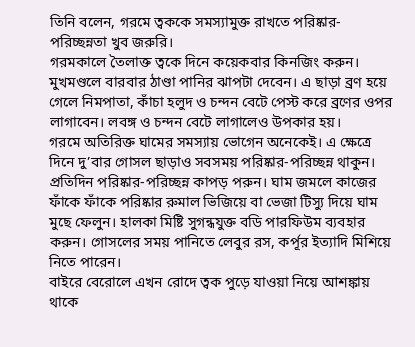তিনি বলেন, গরমে ত্বককে সমস্যামুক্ত রাখতে পরিষ্কার-পরিচ্ছন্নতা খুব জরুরি।
গরমকালে তৈলাক্ত ত্বকে দিনে কয়েকবার কিনজিং করুন। মুখমণ্ডলে বারবার ঠাণ্ডা পানির ঝাপটা দেবেন। এ ছাড়া ব্রণ হয়ে গেলে নিমপাতা, কাঁচা হলুদ ও চন্দন বেটে পেস্ট করে ব্রণের ওপর লাগাবেন। লবঙ্গ ও চন্দন বেটে লাগালেও উপকার হয়।
গরমে অতিরিক্ত ঘামের সমস্যায় ভোগেন অনেকেই। এ ক্ষেত্রে দিনে দু’বার গোসল ছাড়াও সবসময় পরিষ্কার-পরিচ্ছন্ন থাকুন। প্রতিদিন পরিষ্কার-পরিচ্ছন্ন কাপড় পরুন। ঘাম জমলে কাজের ফাঁকে ফাঁকে পরিষ্কার রুমাল ভিজিয়ে বা ভেজা টিস্যু দিয়ে ঘাম মুছে ফেলুন। হালকা মিষ্টি সুগন্ধযুক্ত বডি পারফিউম ব্যবহার করুন। গোসলের সময় পানিতে লেবুর রস, কর্পূর ইত্যাদি মিশিয়ে নিতে পারেন।
বাইরে বেরোলে এখন রোদে ত্বক পুড়ে যাওয়া নিয়ে আশঙ্কায় থাকে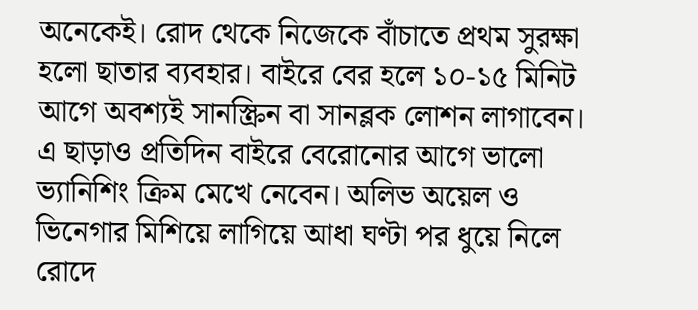অনেকেই। রোদ থেকে নিজেকে বাঁচাতে প্রথম সুরক্ষা হলো ছাতার ব্যবহার। বাইরে বের হলে ১০-১৫ মিনিট আগে অবশ্যই সানস্ক্রিন বা সানব্লক লোশন লাগাবেন। এ ছাড়াও প্রতিদিন বাইরে বেরোনোর আগে ভালো ভ্যানিশিং ক্রিম মেখে নেবেন। অলিভ অয়েল ও ভিনেগার মিশিয়ে লাগিয়ে আধা ঘণ্টা পর ধুয়ে নিলে রোদে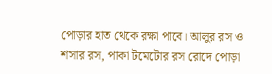পোড়ার হাত থেকে রক্ষা পাবে। আলুর রস ও শসার রস, পাকা টমেটোর রস রোদে পোড়া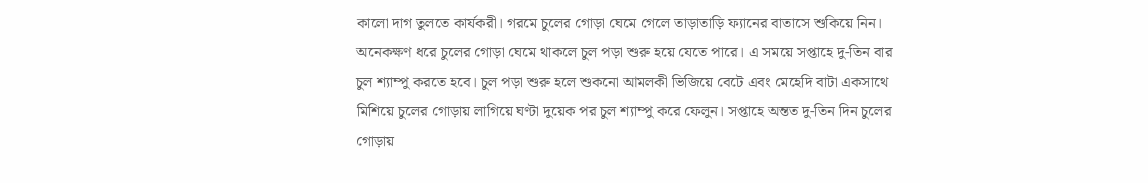কালো দাগ তুলতে কার্যকরী। গরমে চুলের গোড়া ঘেমে গেলে তাড়াতাড়ি ফ্যানের বাতাসে শুকিয়ে নিন। অনেকক্ষণ ধরে চুলের গোড়া ঘেমে থাকলে চুল পড়া শুরু হয়ে যেতে পারে। এ সময়ে সপ্তাহে দু-তিন বার চুল শ্যাম্পু করতে হবে। চুল পড়া শুরু হলে শুকনো আমলকী ভিজিয়ে বেটে এবং মেহেদি বাটা একসাথে মিশিয়ে চুলের গোড়ায় লাগিয়ে ঘণ্টা দুয়েক পর চুল শ্যাম্পু করে ফেলুন। সপ্তাহে অন্তত দু-তিন দিন চুলের গোড়ায়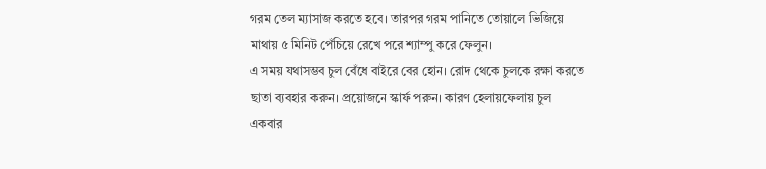গরম তেল ম্যাসাজ করতে হবে। তারপর গরম পানিতে তোয়ালে ভিজিয়ে মাথায় ৫ মিনিট পেঁচিয়ে রেখে পরে শ্যাম্পু করে ফেলুন।
এ সময় যথাসম্ভব চুল বেঁধে বাইরে বের হোন। রোদ থেকে চুলকে রক্ষা করতে ছাতা ব্যবহার করুন। প্রয়োজনে স্কার্ফ পরুন। কারণ হেলায়ফেলায় চুল একবার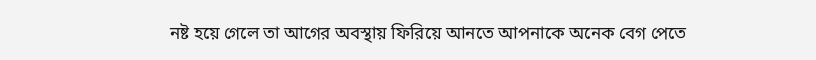নষ্ট হয়ে গেলে তা আগের অবস্থায় ফিরিয়ে আনতে আপনাকে অনেক বেগ পেতে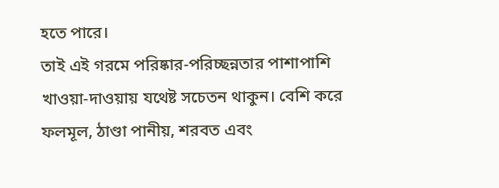হতে পারে।
তাই এই গরমে পরিষ্কার-পরিচ্ছন্নতার পাশাপাশি খাওয়া-দাওয়ায় যথেষ্ট সচেতন থাকুন। বেশি করে ফলমূল, ঠাণ্ডা পানীয়, শরবত এবং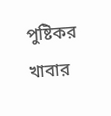পুষ্টিকর খাবার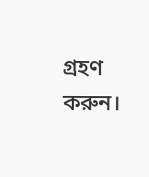গ্রহণ করুন।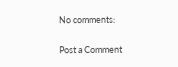No comments:

Post a Comment